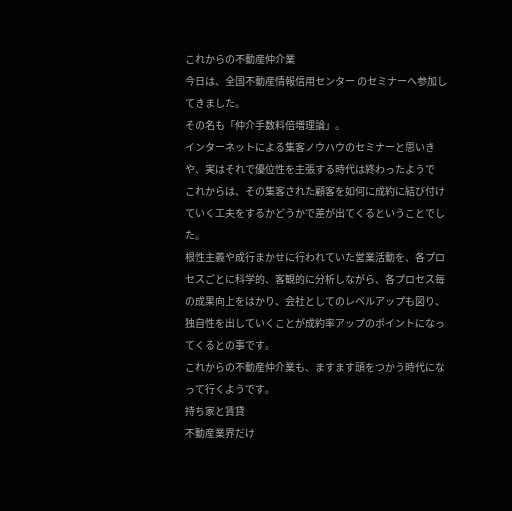これからの不動産仲介業
今日は、全国不動産情報信用センター のセミナーへ参加してきました。
その名も「仲介手数料倍増理論」。
インターネットによる集客ノウハウのセミナーと思いきや、実はそれで優位性を主張する時代は終わったようで
これからは、その集客された顧客を如何に成約に結び付けていく工夫をするかどうかで差が出てくるということでした。
根性主義や成行まかせに行われていた営業活動を、各プロセスごとに科学的、客観的に分析しながら、各プロセス毎の成果向上をはかり、会社としてのレベルアップも図り、独自性を出していくことが成約率アップのポイントになってくるとの事です。
これからの不動産仲介業も、ますます頭をつかう時代になって行くようです。
持ち家と賃貸
不動産業界だけ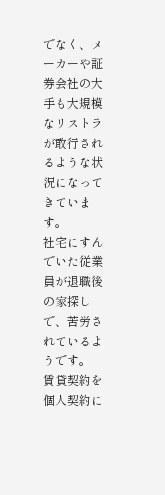でなく、メーカーや証券会社の大手も大規模なリストラが敢行されるような状況になってきています。
社宅にすんでいた従業員が退職後の家探しで、苦労されているようです。
賃貸契約を個人契約に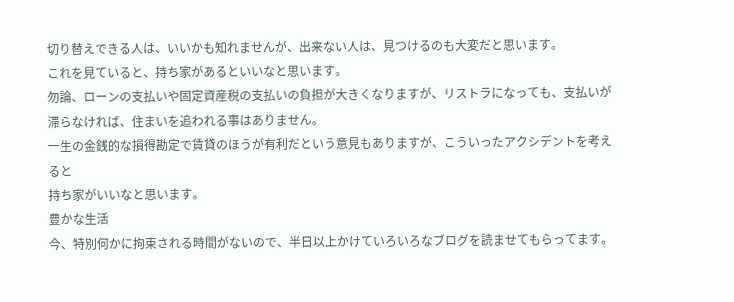切り替えできる人は、いいかも知れませんが、出来ない人は、見つけるのも大変だと思います。
これを見ていると、持ち家があるといいなと思います。
勿論、ローンの支払いや固定資産税の支払いの負担が大きくなりますが、リストラになっても、支払いが滞らなければ、住まいを追われる事はありません。
一生の金銭的な損得勘定で賃貸のほうが有利だという意見もありますが、こういったアクシデントを考えると
持ち家がいいなと思います。
豊かな生活
今、特別何かに拘束される時間がないので、半日以上かけていろいろなブログを読ませてもらってます。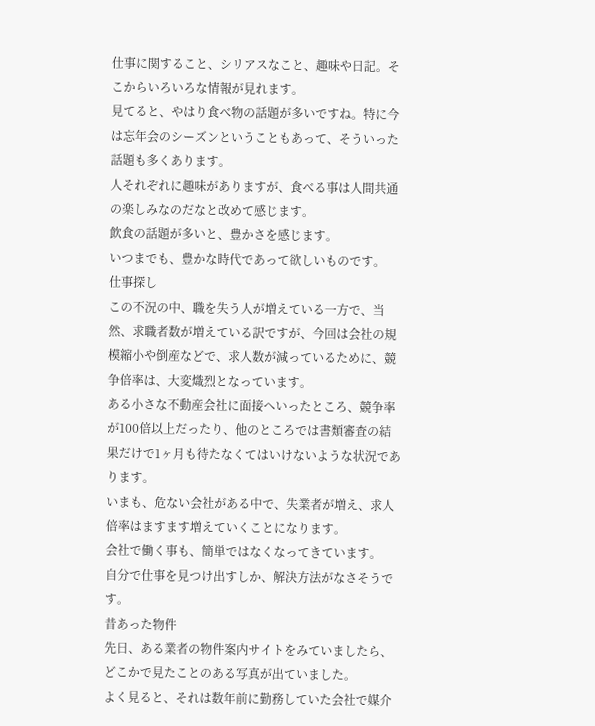仕事に関すること、シリアスなこと、趣味や日記。そこからいろいろな情報が見れます。
見てると、やはり食べ物の話題が多いですね。特に今は忘年会のシーズンということもあって、そういった話題も多くあります。
人それぞれに趣味がありますが、食べる事は人間共通の楽しみなのだなと改めて感じます。
飲食の話題が多いと、豊かさを感じます。
いつまでも、豊かな時代であって欲しいものです。
仕事探し
この不況の中、職を失う人が増えている一方で、当然、求職者数が増えている訳ですが、今回は会社の規模縮小や倒産などで、求人数が減っているために、競争倍率は、大変熾烈となっています。
ある小さな不動産会社に面接へいったところ、競争率が100倍以上だったり、他のところでは書類審査の結果だけで1ヶ月も待たなくてはいけないような状況であります。
いまも、危ない会社がある中で、失業者が増え、求人倍率はますます増えていくことになります。
会社で働く事も、簡単ではなくなってきています。
自分で仕事を見つけ出すしか、解決方法がなさそうです。
昔あった物件
先日、ある業者の物件案内サイトをみていましたら、どこかで見たことのある写真が出ていました。
よく見ると、それは数年前に勤務していた会社で媒介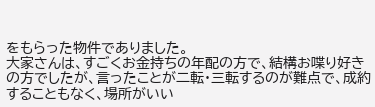をもらった物件でありました。
大家さんは、すごくお金持ちの年配の方で、結構お喋り好きの方でしたが、言ったことが二転・三転するのが難点で、成約することもなく、場所がいい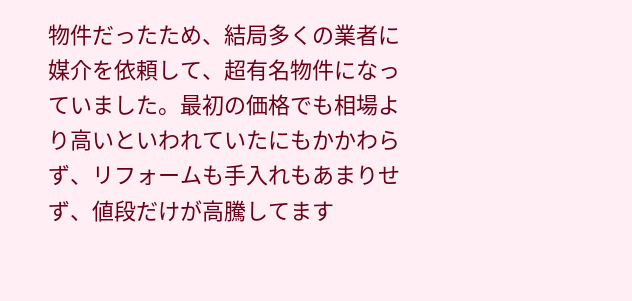物件だったため、結局多くの業者に媒介を依頼して、超有名物件になっていました。最初の価格でも相場より高いといわれていたにもかかわらず、リフォームも手入れもあまりせず、値段だけが高騰してます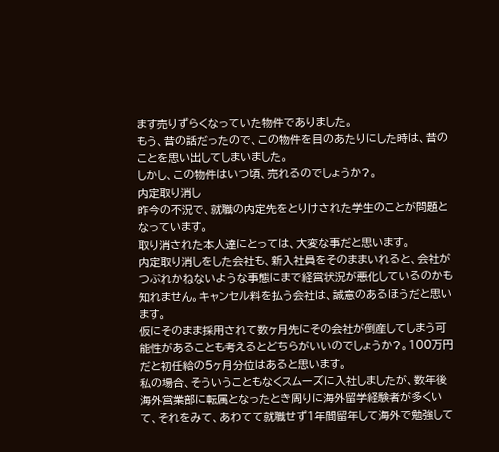ます売りずらくなっていた物件でありました。
もう、昔の話だったので、この物件を目のあたりにした時は、昔のことを思い出してしまいました。
しかし、この物件はいつ頃、売れるのでしょうか?。
内定取り消し
昨今の不況で、就職の内定先をとりけされた学生のことが問題となっています。
取り消された本人達にとっては、大変な事だと思います。
内定取り消しをした会社も、新入社員をそのままいれると、会社がつぶれかねないような事態にまで経営状況が悪化しているのかも知れません。キャンセル料を払う会社は、誠意のあるほうだと思います。
仮にそのまま採用されて数ヶ月先にその会社が倒産してしまう可能性があることも考えるとどちらがいいのでしょうか?。100万円だと初任給の5ヶ月分位はあると思います。
私の場合、そういうこともなくスムーズに入社しましたが、数年後海外営業部に転属となったとき周りに海外留学経験者が多くいて、それをみて、あわてて就職せず1年間留年して海外で勉強して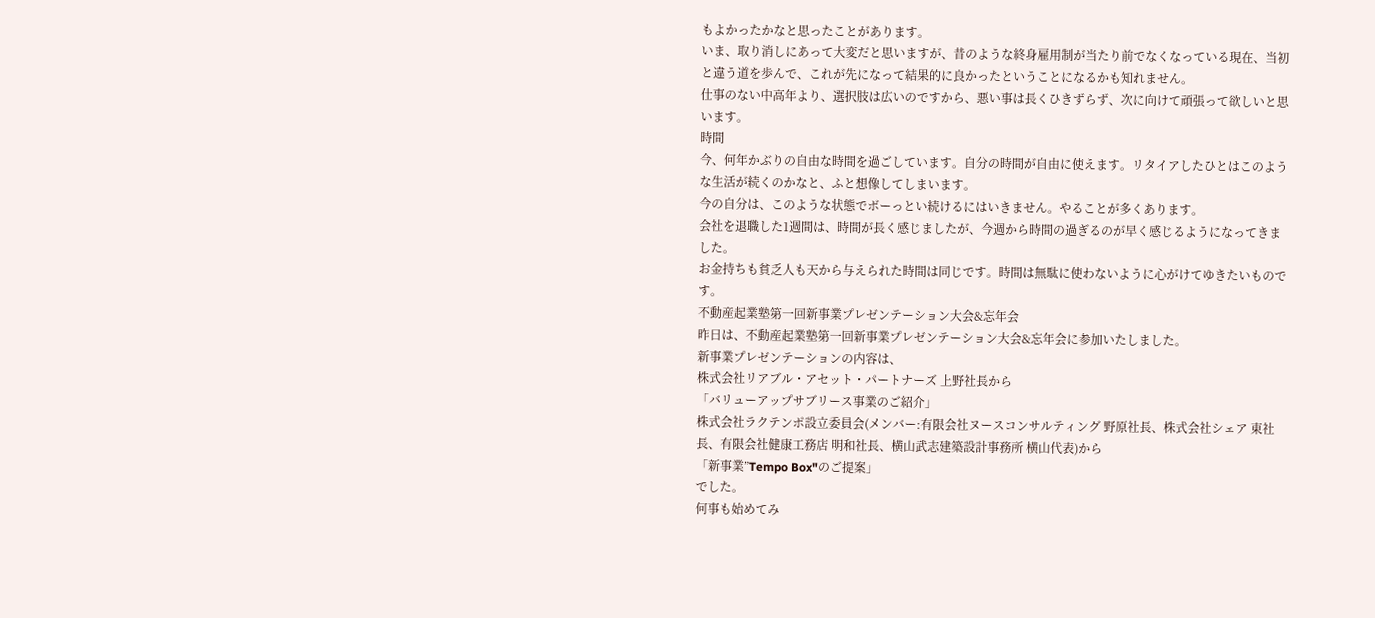もよかったかなと思ったことがあります。
いま、取り消しにあって大変だと思いますが、昔のような終身雇用制が当たり前でなくなっている現在、当初と違う道を歩んで、これが先になって結果的に良かったということになるかも知れません。
仕事のない中高年より、選択肢は広いのですから、悪い事は長くひきずらず、次に向けて頑張って欲しいと思います。
時間
今、何年かぶりの自由な時間を過ごしています。自分の時間が自由に使えます。リタイアしたひとはこのような生活が続くのかなと、ふと想像してしまいます。
今の自分は、このような状態でボーっとい続けるにはいきません。やることが多くあります。
会社を退職した1週間は、時間が長く感じましたが、今週から時間の過ぎるのが早く感じるようになってきました。
お金持ちも貧乏人も天から与えられた時間は同じです。時間は無駄に使わないように心がけてゆきたいものです。
不動産起業塾第一回新事業プレゼンテーション大会&忘年会
昨日は、不動産起業塾第一回新事業プレゼンテーション大会&忘年会に参加いたしました。
新事業プレゼンテーションの内容は、
株式会社リアブル・アセット・パートナーズ 上野社長から
「バリューアップサブリース事業のご紹介」
株式会社ラクテンポ設立委員会(メンバー:有限会社ヌースコンサルティング 野原社長、株式会社シェア 東社長、有限会社健康工務店 明和社長、横山武志建築設計事務所 横山代表)から
「新事業”Tempo Box"のご提案」
でした。
何事も始めてみ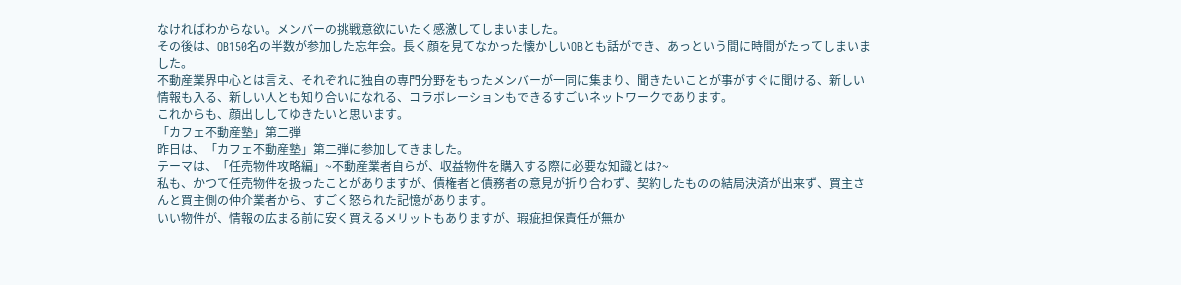なければわからない。メンバーの挑戦意欲にいたく感激してしまいました。
その後は、OB150名の半数が参加した忘年会。長く顔を見てなかった懐かしいOBとも話ができ、あっという間に時間がたってしまいました。
不動産業界中心とは言え、それぞれに独自の専門分野をもったメンバーが一同に集まり、聞きたいことが事がすぐに聞ける、新しい情報も入る、新しい人とも知り合いになれる、コラボレーションもできるすごいネットワークであります。
これからも、顔出ししてゆきたいと思います。
「カフェ不動産塾」第二弾
昨日は、「カフェ不動産塾」第二弾に参加してきました。
テーマは、「任売物件攻略編」~不動産業者自らが、収益物件を購入する際に必要な知識とは?~
私も、かつて任売物件を扱ったことがありますが、債権者と債務者の意見が折り合わず、契約したものの結局決済が出来ず、買主さんと買主側の仲介業者から、すごく怒られた記憶があります。
いい物件が、情報の広まる前に安く買えるメリットもありますが、瑕疵担保責任が無か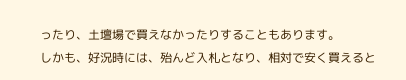ったり、土壇場で買えなかったりすることもあります。
しかも、好況時には、殆んど入札となり、相対で安く買えると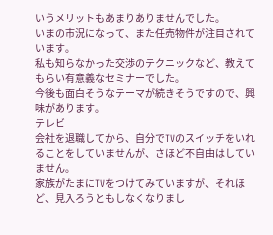いうメリットもあまりありませんでした。
いまの市況になって、また任売物件が注目されています。
私も知らなかった交渉のテクニックなど、教えてもらい有意義なセミナーでした。
今後も面白そうなテーマが続きそうですので、興味があります。
テレビ
会社を退職してから、自分でTVのスイッチをいれることをしていませんが、さほど不自由はしていません。
家族がたまにTVをつけてみていますが、それほど、見入ろうともしなくなりまし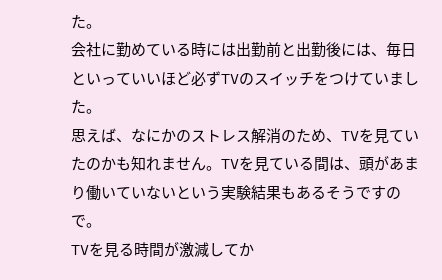た。
会社に勤めている時には出勤前と出勤後には、毎日といっていいほど必ずTVのスイッチをつけていました。
思えば、なにかのストレス解消のため、TVを見ていたのかも知れません。TVを見ている間は、頭があまり働いていないという実験結果もあるそうですので。
TVを見る時間が激減してか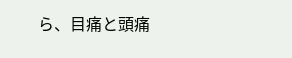ら、目痛と頭痛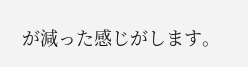が減った感じがします。